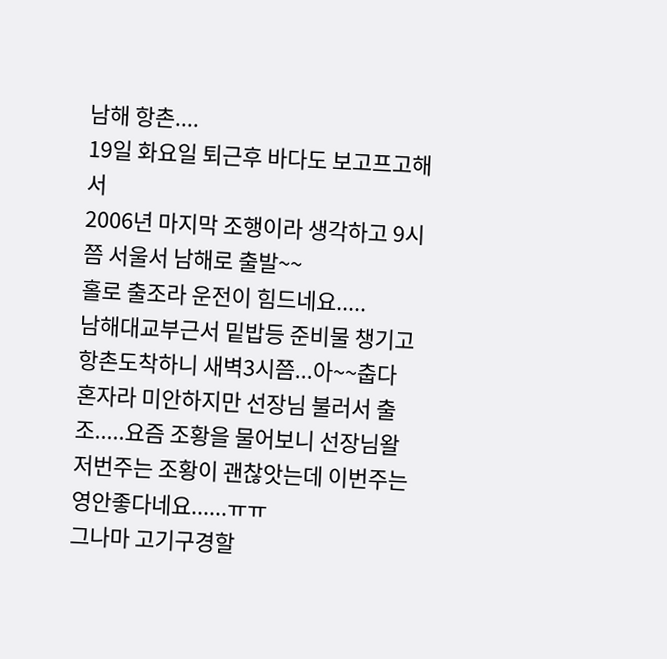남해 항촌....
19일 화요일 퇴근후 바다도 보고프고해서
2006년 마지막 조행이라 생각하고 9시쯤 서울서 남해로 출발~~
홀로 출조라 운전이 힘드네요.....
남해대교부근서 밑밥등 준비물 챙기고 항촌도착하니 새벽3시쯤...아~~춥다
혼자라 미안하지만 선장님 불러서 출조.....요즘 조황을 물어보니 선장님왈
저번주는 조황이 괜찮앗는데 이번주는 영안좋다네요......ㅠㅠ
그나마 고기구경할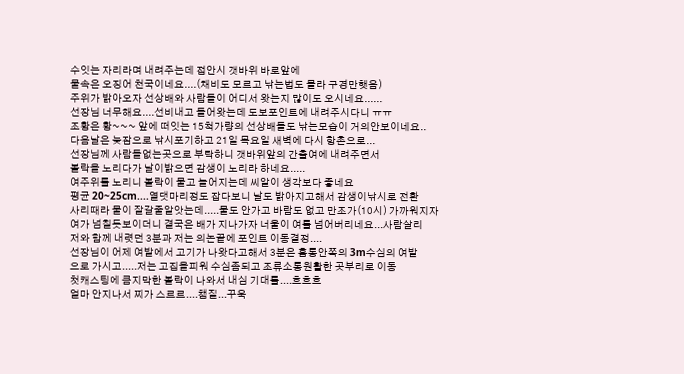수잇는 자리라며 내려주는데 접안시 갯바위 바로앞에
물속은 오징어 천국이네요....(채비도 모르고 낚는법도 몰라 구경만햇음)
주위가 밝아오자 선상배와 사람들이 어디서 왓는지 많이도 오시네요......
선장님 너무해요....선비내고 들어왓는데 도보포인트에 내려주시다니 ㅠㅠ
조황은 황~~~ 앞에 떠잇는 15척가량의 선상배들도 낚는모습이 거의안보이네요..
다음날은 늦잠으로 낚시포기하고 21일 목요일 새벽에 다시 항촌으로...
선장님께 사람들없는곳으로 부탁하니 갯바위앞의 간출여에 내려주면서
볼락을 노리다가 날이밝으면 감생이 노리라 하네요.....
여주위를 노리니 볼락이 물고 늘어지는데 씨알이 생각보다 좋네요
평균 20~25cm....열댓마리정도 잡다보니 날도 밝아지고해서 감생이낚시로 전환
사리때라 물이 잘갈줄알앗는데.....물도 안가고 바람도 없고 만조가(10시) 가까워지자
여가 넘칠듯보이더니 결국은 배가 지나가자 너울이 여를 넘어버리네요...사람살리
저와 함께 내렷던 3분과 저는 의논끝에 포인트 이동결정....
선장님이 어제 여밭에서 고기가 나왓다고해서 3분은 홈통안쪽의 3m수심의 여밭
으로 가시고.....저는 고집을피워 수심좀되고 조류소통원활한 곳부리로 이동
첫캐스팅에 큼지막한 볼락이 나와서 내심 기대를....흐흐흐
얼마 안지나서 찌가 스르르....챔질...꾸욱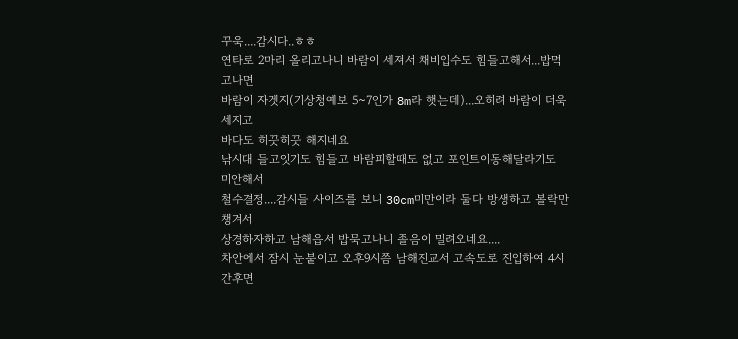꾸욱....감시다..ㅎㅎ
연타로 2마리 올리고나니 바람이 세져서 채비입수도 힘들고해서...밥먹고나면
바람이 자겟지(기상청예보 5~7인가 8m라 햇는데)...오히려 바람이 더욱세지고
바다도 히끗히끗 해지네요
낚시대 들고잇기도 힘들고 바람피할때도 없고 포인트이동해달라기도 미안해서
철수결정....감시들 사이즈를 보니 30cm미만이라 둘다 방생하고 볼락만 챙겨서
상경하자하고 남해읍서 밥묵고나니 졸음이 밀려오네요....
차안에서 잠시 눈붙이고 오후9시쯤 남해진교서 고속도로 진입하여 4시간후면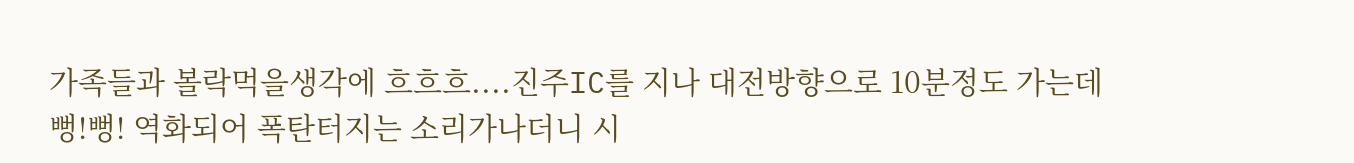가족들과 볼락먹을생각에 흐흐흐....진주IC를 지나 대전방향으로 10분정도 가는데
뻥!뻥! 역화되어 폭탄터지는 소리가나더니 시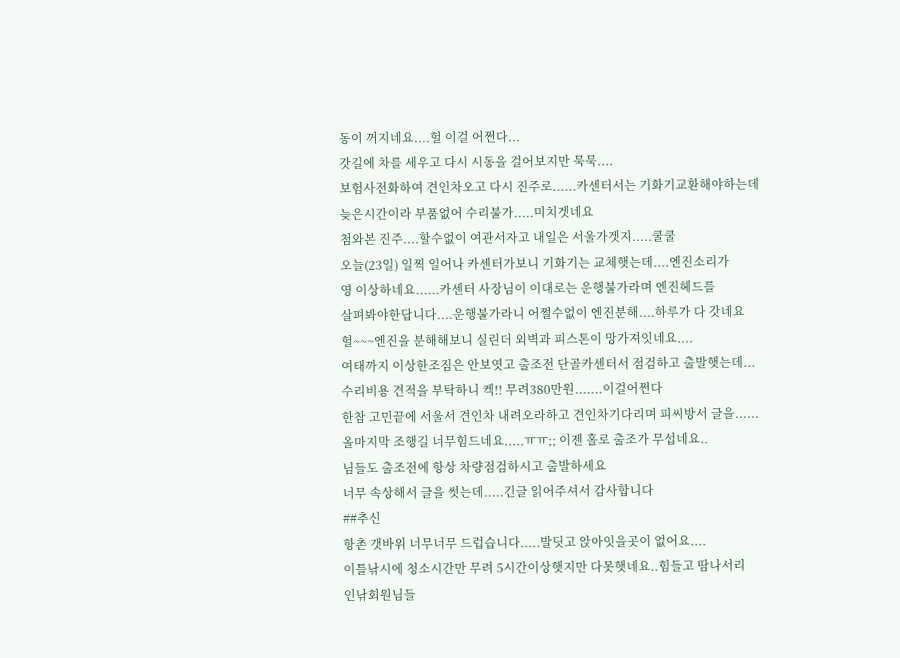동이 꺼지네요....헐 이걸 어쩐다...
갓길에 차를 세우고 다시 시동을 걸어보지만 묵묵....
보험사전화하여 견인차오고 다시 진주로......카센터서는 기화기교환해야하는데
늦은시간이라 부품없어 수리불가.....미치겟네요
첨와본 진주....할수없이 여관서자고 내일은 서울가겟지.....쿨쿨
오늘(23일) 일찍 일어나 카센터가보니 기화기는 교체햇는데....엔진소리가
영 이상하네요......카센터 사장님이 이대로는 운행불가라며 엔진헤드를
살펴봐야한답니다....운행불가라니 어쩔수없이 엔진분해....하루가 다 갓네요
헐~~~엔진을 분해해보니 실린더 외벽과 피스톤이 망가져잇네요....
여태까지 이상한조짐은 안보엿고 출조전 단골카센터서 점검하고 출발햇는데...
수리비용 견적을 부탁하니 켁!! 무려380만원.......이걸어쩐다
한참 고민끝에 서울서 견인차 내려오라하고 견인차기다리며 피씨방서 글을......
올마지막 조행길 너무힘드네요.....ㅠㅠ;; 이젠 홀로 출조가 무섭네요..
님들도 출조전에 항상 차량점검하시고 출발하세요
너무 속상해서 글을 썻는데.....긴글 읽어주셔서 감사합니다
##추신
항촌 갯바위 너무너무 드럽습니다.....발딧고 앉아잇을곳이 없어요....
이틀낚시에 청소시간만 무려 5시간이상햇지만 다못햇네요..힘들고 땀나서리
인낚회원님들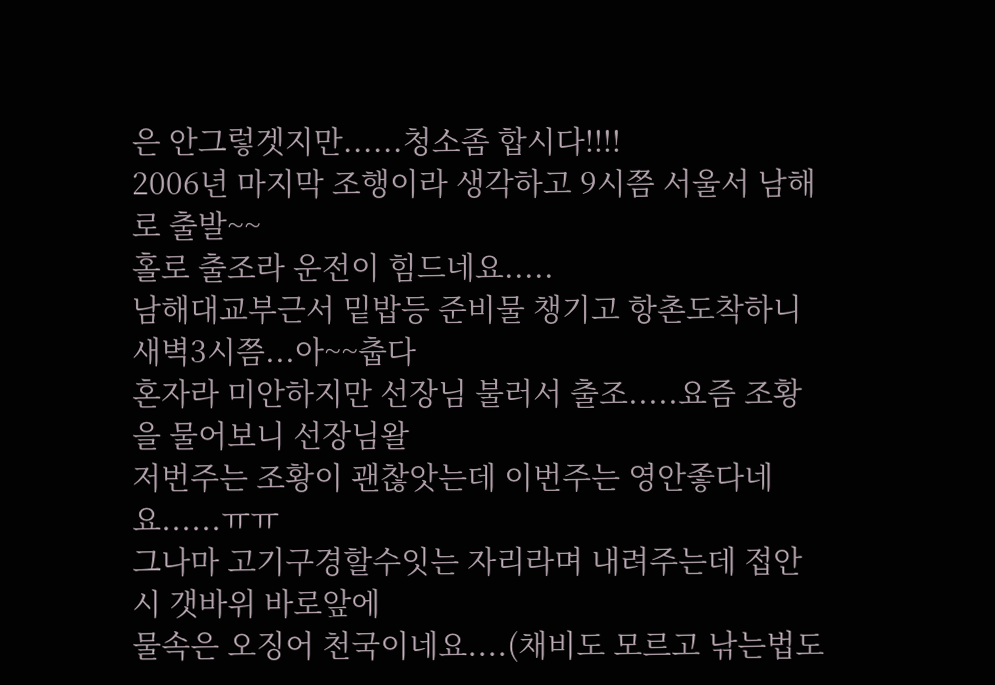은 안그렇겟지만......청소좀 합시다!!!!
2006년 마지막 조행이라 생각하고 9시쯤 서울서 남해로 출발~~
홀로 출조라 운전이 힘드네요.....
남해대교부근서 밑밥등 준비물 챙기고 항촌도착하니 새벽3시쯤...아~~춥다
혼자라 미안하지만 선장님 불러서 출조.....요즘 조황을 물어보니 선장님왈
저번주는 조황이 괜찮앗는데 이번주는 영안좋다네요......ㅠㅠ
그나마 고기구경할수잇는 자리라며 내려주는데 접안시 갯바위 바로앞에
물속은 오징어 천국이네요....(채비도 모르고 낚는법도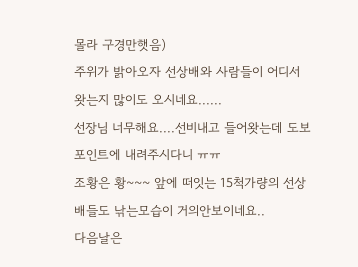몰라 구경만햇음)
주위가 밝아오자 선상배와 사람들이 어디서 왓는지 많이도 오시네요......
선장님 너무해요....선비내고 들어왓는데 도보포인트에 내려주시다니 ㅠㅠ
조황은 황~~~ 앞에 떠잇는 15척가량의 선상배들도 낚는모습이 거의안보이네요..
다음날은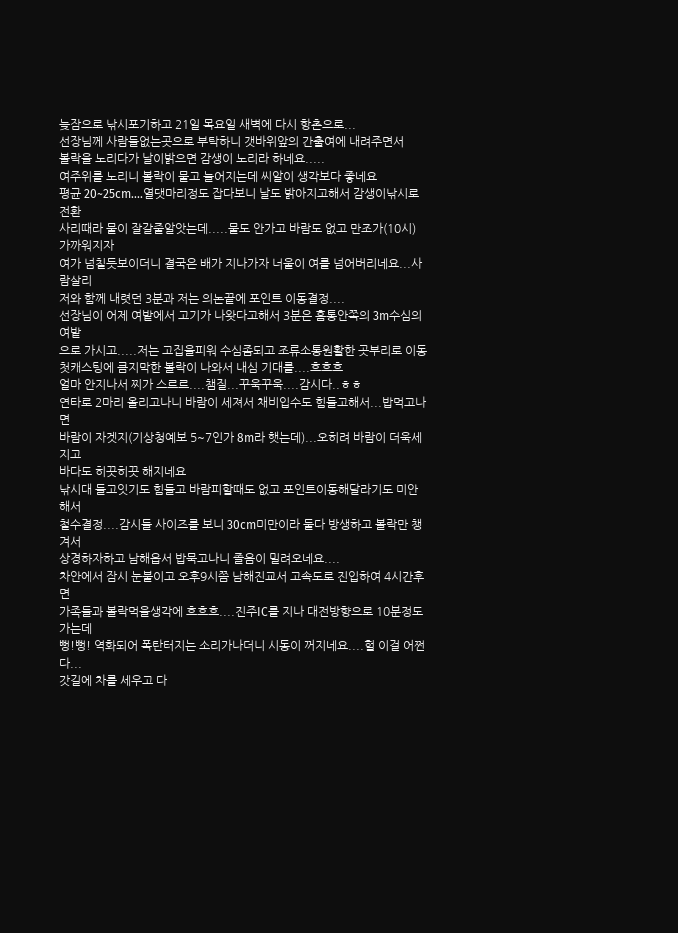늦잠으로 낚시포기하고 21일 목요일 새벽에 다시 항촌으로...
선장님께 사람들없는곳으로 부탁하니 갯바위앞의 간출여에 내려주면서
볼락을 노리다가 날이밝으면 감생이 노리라 하네요.....
여주위를 노리니 볼락이 물고 늘어지는데 씨알이 생각보다 좋네요
평균 20~25cm....열댓마리정도 잡다보니 날도 밝아지고해서 감생이낚시로 전환
사리때라 물이 잘갈줄알앗는데.....물도 안가고 바람도 없고 만조가(10시) 가까워지자
여가 넘칠듯보이더니 결국은 배가 지나가자 너울이 여를 넘어버리네요...사람살리
저와 함께 내렷던 3분과 저는 의논끝에 포인트 이동결정....
선장님이 어제 여밭에서 고기가 나왓다고해서 3분은 홈통안쪽의 3m수심의 여밭
으로 가시고.....저는 고집을피워 수심좀되고 조류소통원활한 곳부리로 이동
첫캐스팅에 큼지막한 볼락이 나와서 내심 기대를....흐흐흐
얼마 안지나서 찌가 스르르....챔질...꾸욱꾸욱....감시다..ㅎㅎ
연타로 2마리 올리고나니 바람이 세져서 채비입수도 힘들고해서...밥먹고나면
바람이 자겟지(기상청예보 5~7인가 8m라 햇는데)...오히려 바람이 더욱세지고
바다도 히끗히끗 해지네요
낚시대 들고잇기도 힘들고 바람피할때도 없고 포인트이동해달라기도 미안해서
철수결정....감시들 사이즈를 보니 30cm미만이라 둘다 방생하고 볼락만 챙겨서
상경하자하고 남해읍서 밥묵고나니 졸음이 밀려오네요....
차안에서 잠시 눈붙이고 오후9시쯤 남해진교서 고속도로 진입하여 4시간후면
가족들과 볼락먹을생각에 흐흐흐....진주IC를 지나 대전방향으로 10분정도 가는데
뻥!뻥! 역화되어 폭탄터지는 소리가나더니 시동이 꺼지네요....헐 이걸 어쩐다...
갓길에 차를 세우고 다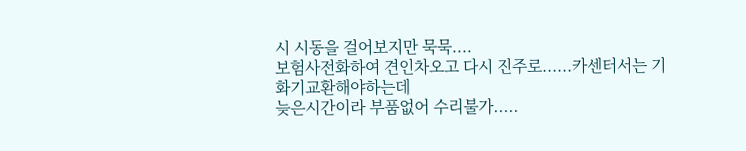시 시동을 걸어보지만 묵묵....
보험사전화하여 견인차오고 다시 진주로......카센터서는 기화기교환해야하는데
늦은시간이라 부품없어 수리불가.....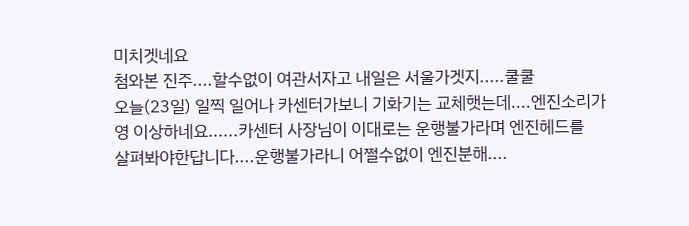미치겟네요
첨와본 진주....할수없이 여관서자고 내일은 서울가겟지.....쿨쿨
오늘(23일) 일찍 일어나 카센터가보니 기화기는 교체햇는데....엔진소리가
영 이상하네요......카센터 사장님이 이대로는 운행불가라며 엔진헤드를
살펴봐야한답니다....운행불가라니 어쩔수없이 엔진분해....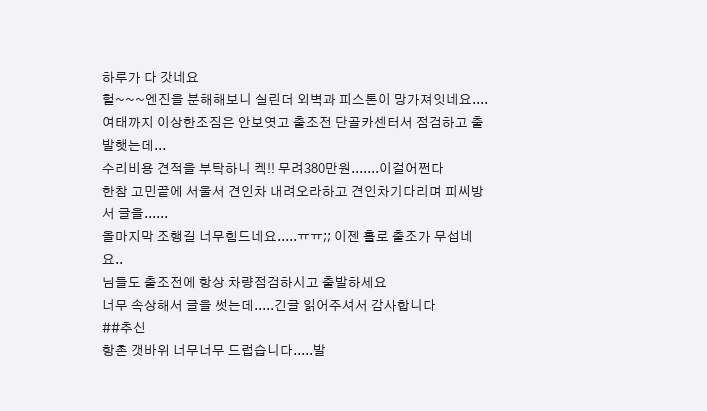하루가 다 갓네요
헐~~~엔진을 분해해보니 실린더 외벽과 피스톤이 망가져잇네요....
여태까지 이상한조짐은 안보엿고 출조전 단골카센터서 점검하고 출발햇는데...
수리비용 견적을 부탁하니 켁!! 무려380만원.......이걸어쩐다
한참 고민끝에 서울서 견인차 내려오라하고 견인차기다리며 피씨방서 글을......
올마지막 조행길 너무힘드네요.....ㅠㅠ;; 이젠 홀로 출조가 무섭네요..
님들도 출조전에 항상 차량점검하시고 출발하세요
너무 속상해서 글을 썻는데.....긴글 읽어주셔서 감사합니다
##추신
항촌 갯바위 너무너무 드럽습니다.....발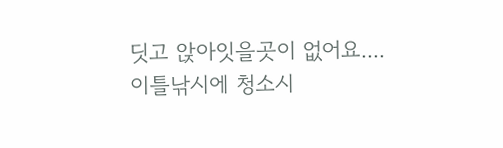딧고 앉아잇을곳이 없어요....
이틀낚시에 청소시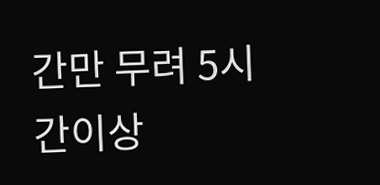간만 무려 5시간이상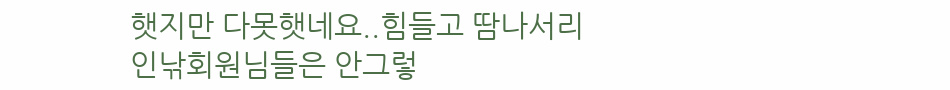햇지만 다못햇네요..힘들고 땀나서리
인낚회원님들은 안그렇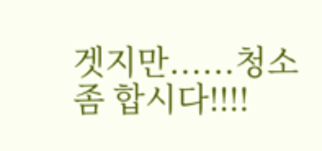겟지만......청소좀 합시다!!!!